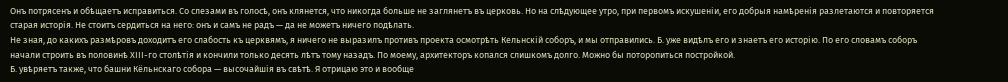Онъ потрясенъ и обѣщаетъ исправиться. Со слезами въ голосѣ, онъ клянется, что никогда больше не заглянетъ въ церковь. Но на слѣдующее утро, при первомъ искушеніи, его добрыя намѣренія разлетаются и повторяется старая исторія. Не стоитъ сердиться на него: онъ и самъ не радъ — да не можетъ ничего подѣлать.
Не зная, до какихъ размѣровъ доходитъ его слабость къ церквямъ, я ничего не выразилъ противъ проекта осмотрѣть Кельнскій соборъ, и мы отправились. Б. уже видѣлъ его и знаетъ его исторію. По его словамъ соборъ начали строить въ половинѣ ХІІІ-го столѣтія и кончили только десять лѣтъ тому назадъ. По моему, архитекторъ копался слишкомъ долго. Можно бы поторопиться постройкой.
Б. увѣряетъ также, что башни Кёльнскаго собора — высочайшія въ свѣтѣ. Я отрицаю это и вообще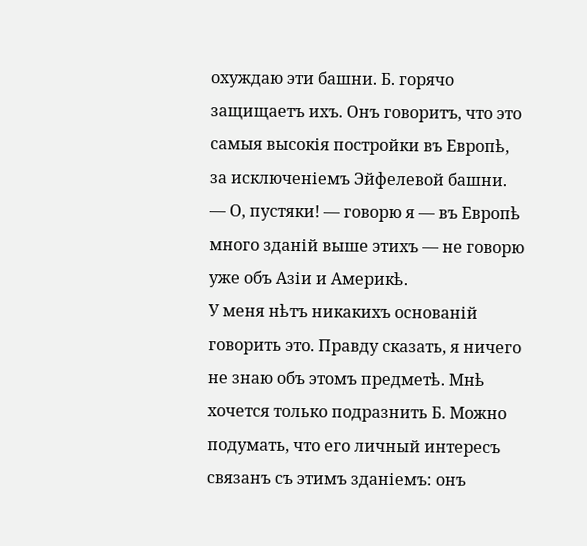охуждаю эти башни. Б. горячо защищаетъ ихъ. Онъ говоритъ, что это самыя высокія постройки въ Европѣ, за исключеніемъ Эйфелевой башни.
— О, пустяки! — говорю я — въ Европѣ много зданій выше этихъ — не говорю уже объ Азіи и Америкѣ.
У меня нѣтъ никакихъ основаній говорить это. Правду сказать, я ничего не знаю объ этомъ предметѣ. Мнѣ хочется только подразнить Б. Можно подумать, что его личный интересъ связанъ съ этимъ зданіемъ: онъ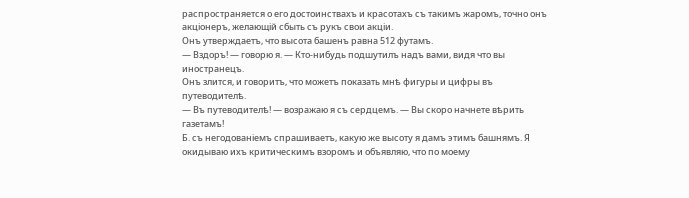распространяется о его достоинствахъ и красотахъ съ такимъ жаромъ, точно онъ акціонеръ, желающій сбыть съ рукъ свои акціи.
Онъ утверждаетъ, что высота башенъ равна 512 футамъ.
— Вздоръ! — говорю я. — Кто-нибудь подшутилъ надъ вами, видя что вы иностранецъ.
Онъ злится, и говоритъ, что можетъ показать мнѣ фигуры и цифры въ путеводителѣ.
— Въ путеводителѣ! — возражаю я съ сердцемъ. — Вы скоро начнете вѣрить газетамъ!
Б. съ негодованіемъ спрашиваетъ, какую же высоту я дамъ этимъ башнямъ. Я окидываю ихъ критическимъ взоромъ и объявляю, что по моему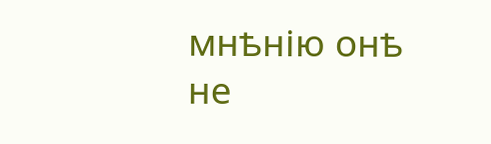мнѣнію онѣ не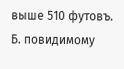выше 510 футовъ. Б. повидимому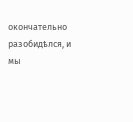окончательно разобидѣлся, и мы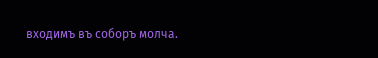входимъ въ соборъ молча.